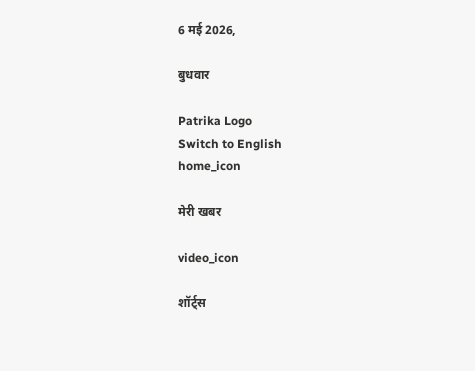6 मई 2026,

बुधवार

Patrika Logo
Switch to English
home_icon

मेरी खबर

video_icon

शॉर्ट्स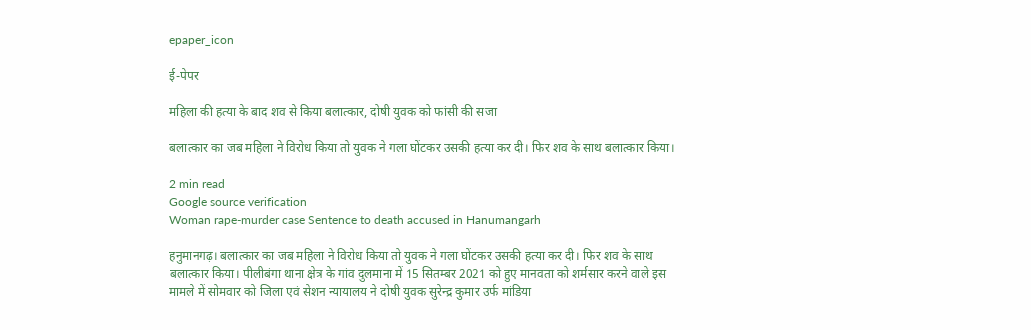epaper_icon

ई-पेपर

महिला की हत्या के बाद शव से किया बलात्कार, दोषी युवक को फांसी की सजा

बलात्कार का जब महिला ने विरोध किया तो युवक ने गला घोंटकर उसकी हत्या कर दी। फिर शव के साथ बलात्कार किया।

2 min read
Google source verification
Woman rape-murder case Sentence to death accused in Hanumangarh

हनुमानगढ़। बलात्कार का जब महिला ने विरोध किया तो युवक ने गला घोंटकर उसकी हत्या कर दी। फिर शव के साथ बलात्कार किया। पीलीबंगा थाना क्षेत्र के गांव दुलमाना में 15 सितम्बर 2021 को हुए मानवता को शर्मसार करने वाले इस मामले में सोमवार को जिला एवं सेशन न्यायालय ने दोषी युवक सुरेन्द्र कुमार उर्फ मांडिया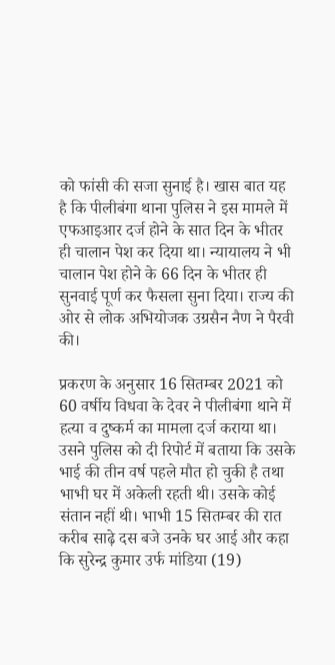को फांसी की सजा सुनाई है। खास बात यह है कि पीलीबंगा थाना पुलिस ने इस मामले में एफआइआर दर्ज होने के सात दिन के भीतर ही चालान पेश कर दिया था। न्यायालय ने भी चालान पेश होने के 66 दिन के भीतर ही सुनवाई पूर्ण कर फैसला सुना दिया। राज्य की ओर से लोक अभियोजक उग्रसैन नैण ने पैरवी की।

प्रकरण के अनुसार 16 सितम्बर 2021 को 60 वर्षीय विधवा के देवर ने पीलीबंगा थाने में हत्या व दुष्कर्म का मामला दर्ज कराया था। उसने पुलिस को दी रिपोर्ट में बताया कि उसके भाई की तीन वर्ष पहले मौत हो चुकी है तथा भाभी घर में अकेली रहती थी। उसके कोई संतान नहीं थी। भाभी 15 सितम्बर की रात करीब साढ़े दस बजे उनके घर आई और कहा कि सुरेन्द्र कुमार उर्फ मांडिया (19)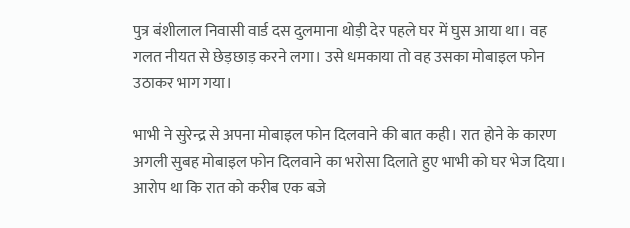पुत्र बंशीलाल निवासी वार्ड दस दुलमाना थोड़ी देर पहले घर में घुस आया था। वह गलत नीयत से छेड़छाड़ करने लगा। उसे धमकाया तो वह उसका मोबाइल फोन उठाकर भाग गया।

भाभी ने सुरेन्द्र से अपना मोबाइल फोन दिलवाने की बात कही। रात होने के कारण अगली सुबह मोबाइल फोन दिलवाने का भरोसा दिलाते हुए भाभी को घर भेज दिया। आरोप था कि रात को करीब एक बजे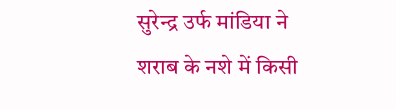सुरेन्द्र उर्फ मांडिया ने शराब के नशे में किसी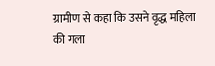ग्रामीण से कहा कि उसने वृद्ध महिला की गला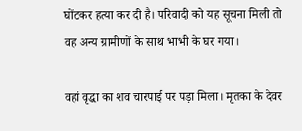घोंटकर हत्या कर दी है। परिवादी को यह सूचना मिली तो वह अन्य ग्रामीणों के साथ भाभी के घर गया।

वहां वृद्धा का शव चारपाई पर पड़ा मिला। मृतका के देवर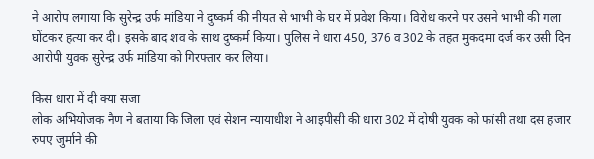ने आरोप लगाया कि सुरेन्द्र उर्फ मांडिया ने दुष्कर्म की नीयत से भाभी के घर में प्रवेश किया। विरोध करने पर उसने भाभी की गला घोंटकर हत्या कर दी। इसके बाद शव के साथ दुष्कर्म किया। पुलिस ने धारा 450, 376 व 302 के तहत मुकदमा दर्ज कर उसी दिन आरोपी युवक सुरेन्द्र उर्फ मांडिया को गिरफ्तार कर लिया।

किस धारा में दी क्या सजा
लोक अभियोजक नैण ने बताया कि जिला एवं सेशन न्यायाधीश ने आइपीसी की धारा 302 में दोषी युवक को फांसी तथा दस हजार रुपए जुर्माने की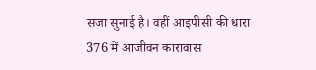सजा सुनाई है। वहीं आइपीसी की धारा 376 में आजीवन कारावास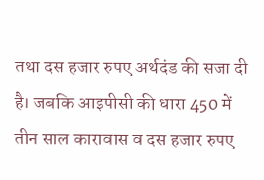तथा दस हजार रुपए अर्थदंड की सजा दी है। जबकि आइपीसी की धारा 450 में तीन साल कारावास व दस हजार रुपए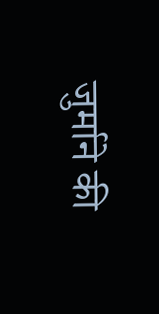जुर्माने की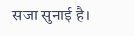सजा सुनाई है।